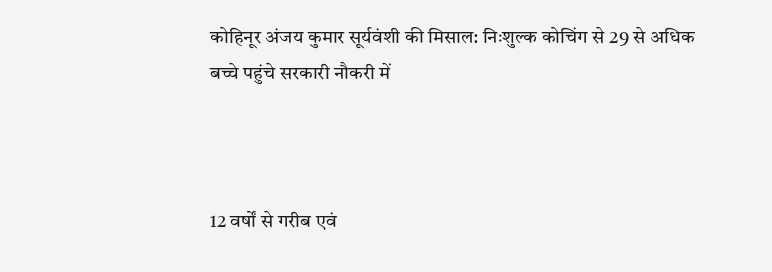कोहिनूर अंजय कुमार सूर्यवंशी की मिसाल: निःशुल्क कोचिंग से 29 से अधिक बच्चे पहुंचे सरकारी नौकरी में



12 वर्षों से गरीब एवं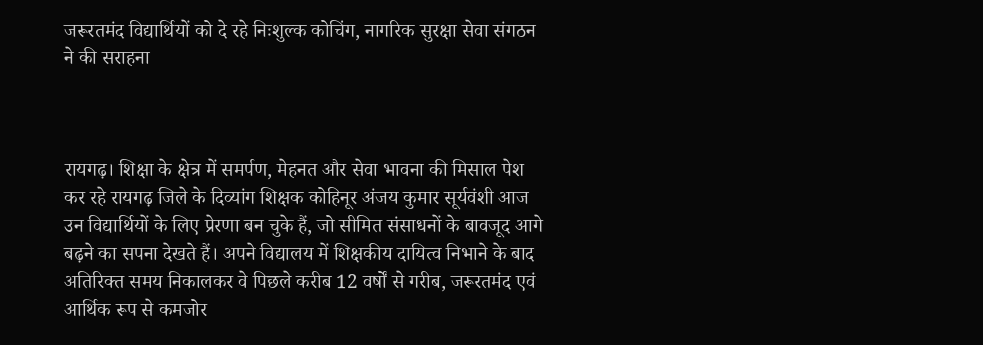जरूरतमंद विद्यार्थियों को दे रहे निःशुल्क कोचिंग, नागरिक सुरक्षा सेवा संगठन ने की सराहना



रायगढ़। शिक्षा के क्षेत्र में समर्पण, मेहनत और सेवा भावना की मिसाल पेश कर रहे रायगढ़ जिले के दिव्यांग शिक्षक कोहिनूर अंजय कुमार सूर्यवंशी आज उन विद्यार्थियों के लिए प्रेरणा बन चुके हैं, जो सीमित संसाधनों के बावजूद आगे बढ़ने का सपना देखते हैं। अपने विद्यालय में शिक्षकीय दायित्व निभाने के बाद अतिरिक्त समय निकालकर वे पिछले करीब 12 वर्षों से गरीब, जरूरतमंद एवं आर्थिक रूप से कमजोर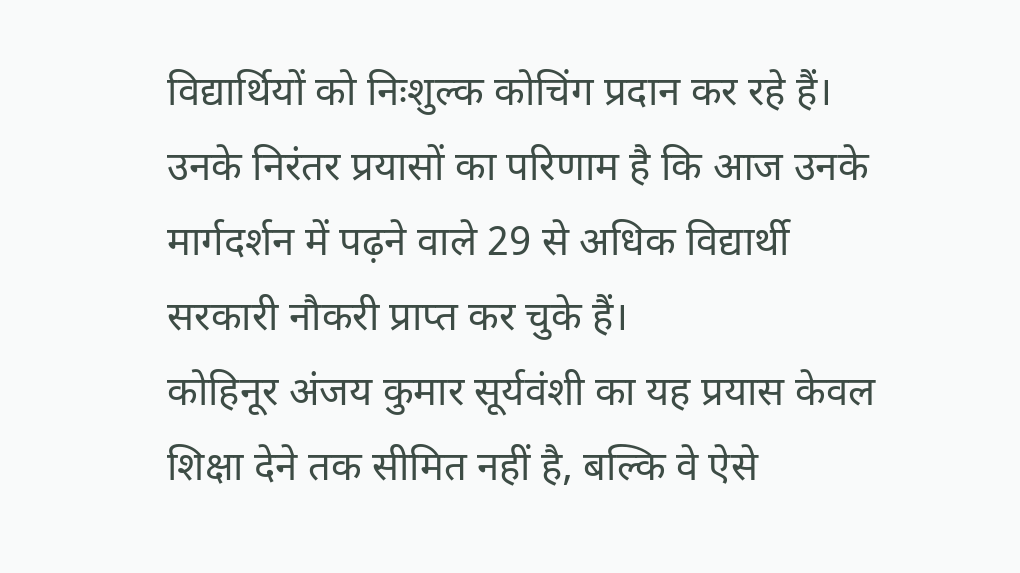विद्यार्थियों को निःशुल्क कोचिंग प्रदान कर रहे हैं। उनके निरंतर प्रयासों का परिणाम है कि आज उनके मार्गदर्शन में पढ़ने वाले 29 से अधिक विद्यार्थी सरकारी नौकरी प्राप्त कर चुके हैं।
कोहिनूर अंजय कुमार सूर्यवंशी का यह प्रयास केवल शिक्षा देने तक सीमित नहीं है, बल्कि वे ऐसे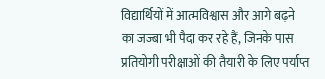विद्यार्थियों में आत्मविश्वास और आगे बढ़ने का जज्बा भी पैदा कर रहे हैं, जिनके पास प्रतियोगी परीक्षाओं की तैयारी के लिए पर्याप्त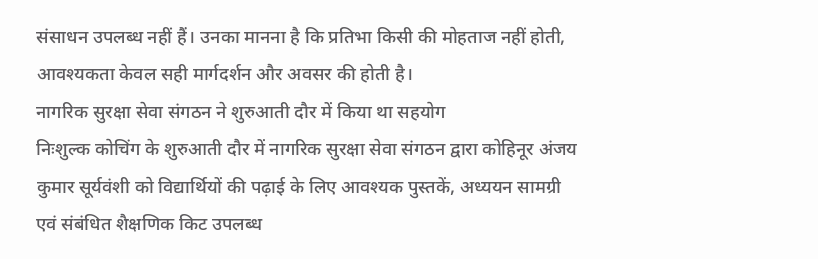संसाधन उपलब्ध नहीं हैं। उनका मानना है कि प्रतिभा किसी की मोहताज नहीं होती, आवश्यकता केवल सही मार्गदर्शन और अवसर की होती है।
नागरिक सुरक्षा सेवा संगठन ने शुरुआती दौर में किया था सहयोग
निःशुल्क कोचिंग के शुरुआती दौर में नागरिक सुरक्षा सेवा संगठन द्वारा कोहिनूर अंजय कुमार सूर्यवंशी को विद्यार्थियों की पढ़ाई के लिए आवश्यक पुस्तकें, अध्ययन सामग्री एवं संबंधित शैक्षणिक किट उपलब्ध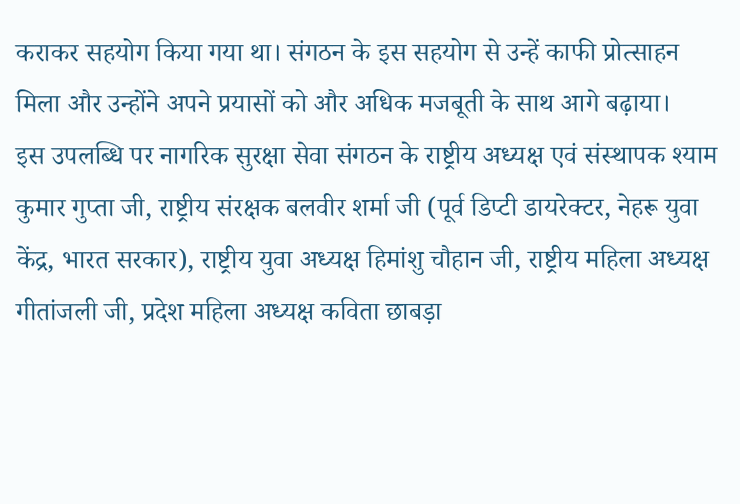कराकर सहयोग किया गया था। संगठन के इस सहयोग से उन्हें काफी प्रोत्साहन मिला और उन्होंने अपने प्रयासों को और अधिक मजबूती के साथ आगे बढ़ाया।
इस उपलब्धि पर नागरिक सुरक्षा सेवा संगठन के राष्ट्रीय अध्यक्ष एवं संस्थापक श्याम कुमार गुप्ता जी, राष्ट्रीय संरक्षक बलवीर शर्मा जी (पूर्व डिप्टी डायरेक्टर, नेहरू युवा केंद्र, भारत सरकार), राष्ट्रीय युवा अध्यक्ष हिमांशु चौहान जी, राष्ट्रीय महिला अध्यक्ष गीतांजली जी, प्रदेश महिला अध्यक्ष कविता छाबड़ा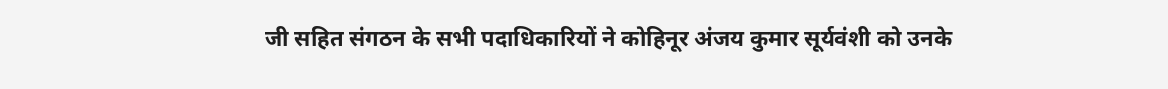जी सहित संगठन के सभी पदाधिकारियों ने कोहिनूर अंजय कुमार सूर्यवंशी को उनके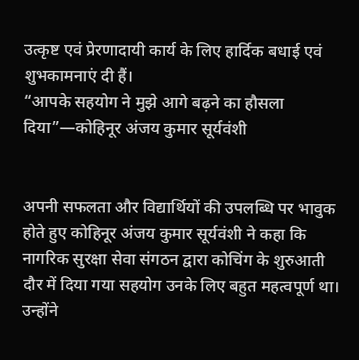उत्कृष्ट एवं प्रेरणादायी कार्य के लिए हार्दिक बधाई एवं शुभकामनाएं दी हैं।
“आपके सहयोग ने मुझे आगे बढ़ने का हौसला दिया”—कोहिनूर अंजय कुमार सूर्यवंशी


अपनी सफलता और विद्यार्थियों की उपलब्धि पर भावुक होते हुए कोहिनूर अंजय कुमार सूर्यवंशी ने कहा कि नागरिक सुरक्षा सेवा संगठन द्वारा कोचिंग के शुरुआती दौर में दिया गया सहयोग उनके लिए बहुत महत्वपूर्ण था।
उन्होंने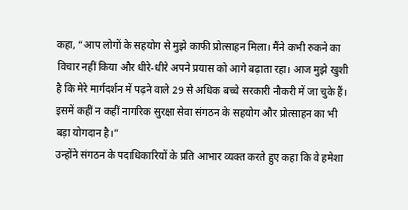कहा, “आप लोगों के सहयोग से मुझे काफी प्रोत्साहन मिला। मैंने कभी रुकने का विचार नहीं किया और धीरे-धीरे अपने प्रयास को आगे बढ़ाता रहा। आज मुझे खुशी है कि मेरे मार्गदर्शन में पढ़ने वाले 29 से अधिक बच्चे सरकारी नौकरी में जा चुके हैं। इसमें कहीं न कहीं नागरिक सुरक्षा सेवा संगठन के सहयोग और प्रोत्साहन का भी बड़ा योगदान है।”
उन्होंने संगठन के पदाधिकारियों के प्रति आभार व्यक्त करते हुए कहा कि वे हमेशा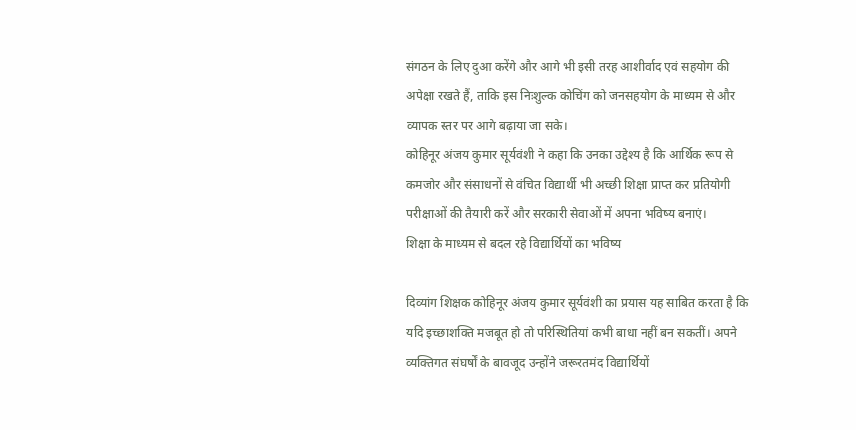संगठन के लिए दुआ करेंगे और आगे भी इसी तरह आशीर्वाद एवं सहयोग की अपेक्षा रखते हैं, ताकि इस निःशुल्क कोचिंग को जनसहयोग के माध्यम से और व्यापक स्तर पर आगे बढ़ाया जा सके।
कोहिनूर अंजय कुमार सूर्यवंशी ने कहा कि उनका उद्देश्य है कि आर्थिक रूप से कमजोर और संसाधनों से वंचित विद्यार्थी भी अच्छी शिक्षा प्राप्त कर प्रतियोगी परीक्षाओं की तैयारी करें और सरकारी सेवाओं में अपना भविष्य बनाएं।
शिक्षा के माध्यम से बदल रहे विद्यार्थियों का भविष्य

दिव्यांग शिक्षक कोहिनूर अंजय कुमार सूर्यवंशी का प्रयास यह साबित करता है कि यदि इच्छाशक्ति मजबूत हो तो परिस्थितियां कभी बाधा नहीं बन सकतीं। अपने व्यक्तिगत संघर्षों के बावजूद उन्होंने जरूरतमंद विद्यार्थियों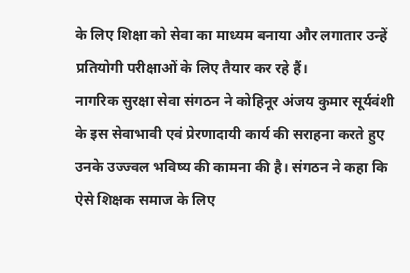के लिए शिक्षा को सेवा का माध्यम बनाया और लगातार उन्हें प्रतियोगी परीक्षाओं के लिए तैयार कर रहे हैं।
नागरिक सुरक्षा सेवा संगठन ने कोहिनूर अंजय कुमार सूर्यवंशी के इस सेवाभावी एवं प्रेरणादायी कार्य की सराहना करते हुए उनके उज्ज्वल भविष्य की कामना की है। संगठन ने कहा कि ऐसे शिक्षक समाज के लिए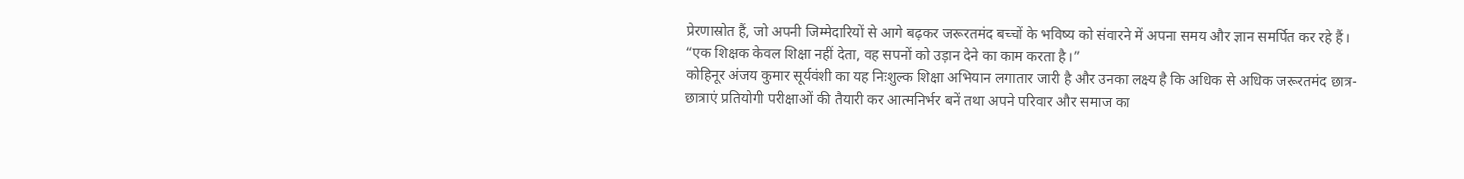प्रेरणास्रोत हैं, जो अपनी जिम्मेदारियों से आगे बढ़कर जरूरतमंद बच्चों के भविष्य को संवारने में अपना समय और ज्ञान समर्पित कर रहे हैं।
“एक शिक्षक केवल शिक्षा नहीं देता, वह सपनों को उड़ान देने का काम करता है।”
कोहिनूर अंजय कुमार सूर्यवंशी का यह निःशुल्क शिक्षा अभियान लगातार जारी है और उनका लक्ष्य है कि अधिक से अधिक जरूरतमंद छात्र-छात्राएं प्रतियोगी परीक्षाओं की तैयारी कर आत्मनिर्भर बनें तथा अपने परिवार और समाज का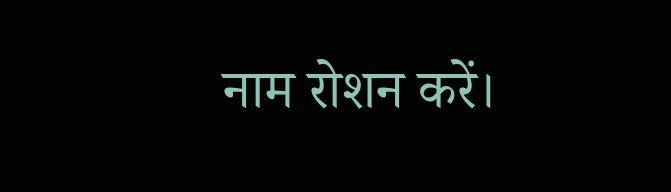नाम रोशन करें।